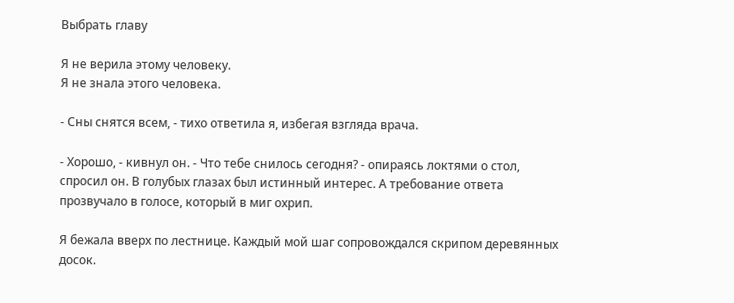Выбрать главу

Я не верила этому человеку.
Я не знала этого человека.

- Сны снятся всем, - тихо ответила я, избегая взгляда врача.

- Хорошо, - кивнул он. - Что тебе снилось сегодня? - опираясь локтями о стол, спросил он. В голубых глазах был истинный интерес. А требование ответа прозвучало в голосе, который в миг охрип.

Я бежала вверх по лестнице. Каждый мой шаг сопровождался скрипом деревянных досок.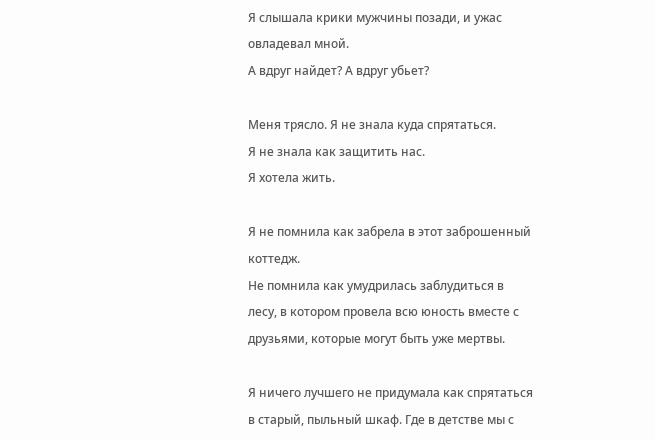Я слышала крики мужчины позади, и ужас овладевал мной.
А вдруг найдет? А вдруг убьет?

Меня трясло. Я не знала куда спрятаться.
Я не знала как защитить нас.
Я хотела жить.

Я не помнила как забрела в этот заброшенный коттедж.
Не помнила как умудрилась заблудиться в лесу, в котором провела всю юность вместе с друзьями, которые могут быть уже мертвы.

Я ничего лучшего не придумала как спрятаться в старый, пыльный шкаф. Где в детстве мы с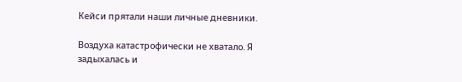Кейси прятали наши личные дневники.

Воздуха катастрофически не хватало. Я задыхалась и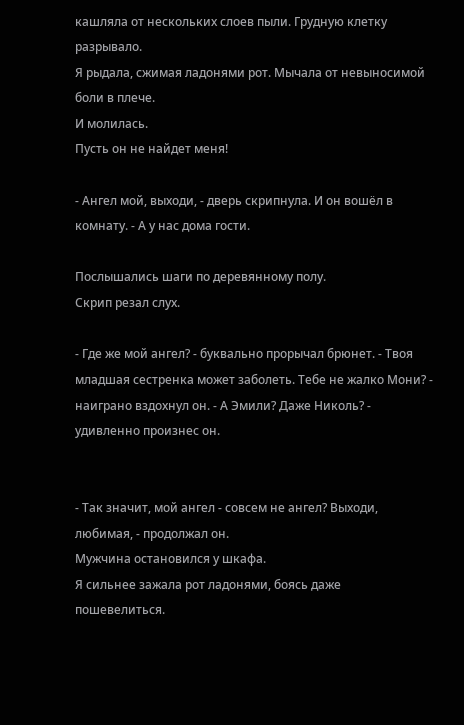кашляла от нескольких слоев пыли. Грудную клетку разрывало.
Я рыдала, сжимая ладонями рот. Мычала от невыносимой боли в плече.
И молилась.
Пусть он не найдет меня!

- Ангел мой, выходи, - дверь скрипнула. И он вошёл в комнату. - А у нас дома гости.

Послышались шаги по деревянному полу.
Скрип резал слух.

- Где же мой ангел? - буквально прорычал брюнет. - Твоя младшая сестренка может заболеть. Тебе не жалко Мони? - наиграно вздохнул он. - А Эмили? Даже Николь? - удивленно произнес он.


- Так значит, мой ангел - совсем не ангел? Выходи, любимая, - продолжал он.
Мужчина остановился у шкафа.
Я сильнее зажала рот ладонями, боясь даже пошевелиться.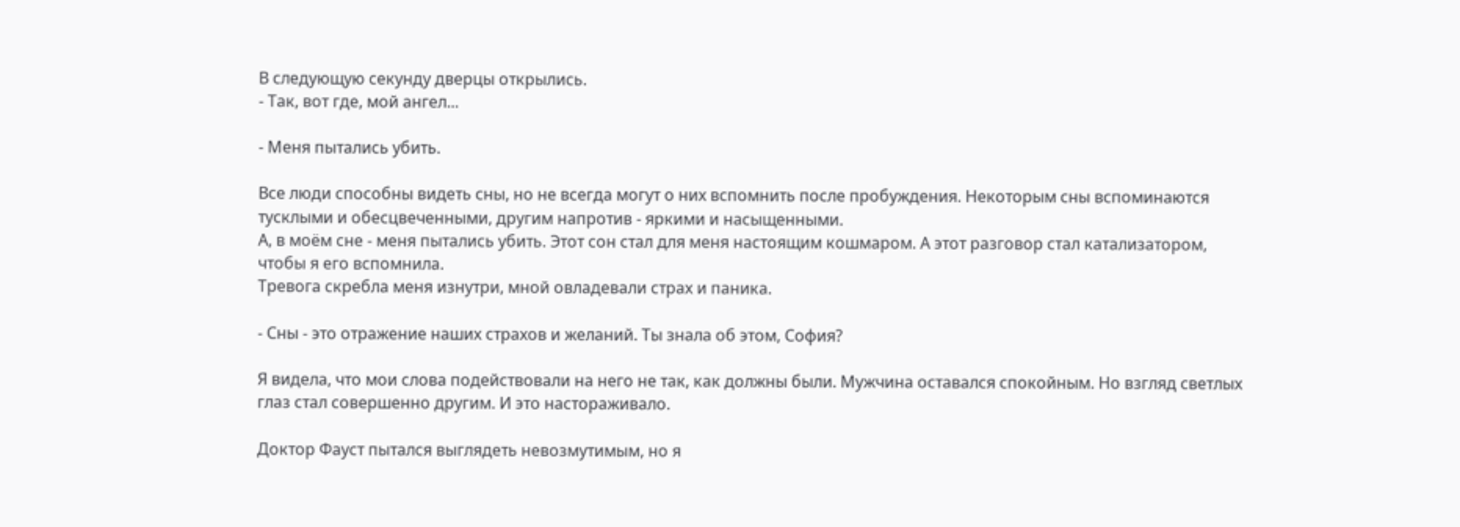В следующую секунду дверцы открылись.
- Так, вот где, мой ангел...

- Меня пытались убить.

Все люди способны видеть сны, но не всегда могут о них вспомнить после пробуждения. Некоторым сны вспоминаются тусклыми и обесцвеченными, другим напротив - яркими и насыщенными.
А, в моём сне - меня пытались убить. Этот сон стал для меня настоящим кошмаром. А этот разговор стал катализатором, чтобы я его вспомнила.
Тревога скребла меня изнутри, мной овладевали страх и паника.

- Сны - это отражение наших страхов и желаний. Ты знала об этом, София?

Я видела, что мои слова подействовали на него не так, как должны были. Мужчина оставался спокойным. Но взгляд светлых глаз стал совершенно другим. И это настораживало.

Доктор Фауст пытался выглядеть невозмутимым, но я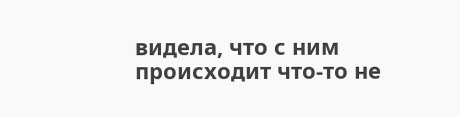видела, что с ним происходит что-то не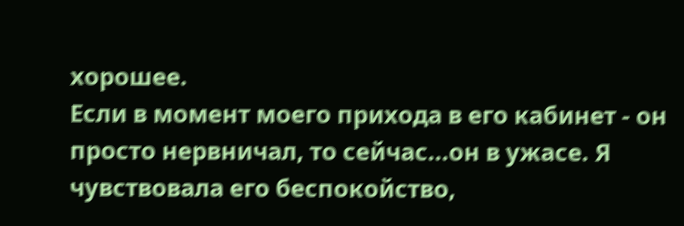хорошее.
Если в момент моего прихода в его кабинет - он просто нервничал, то сейчас...он в ужасе. Я чувствовала его беспокойство,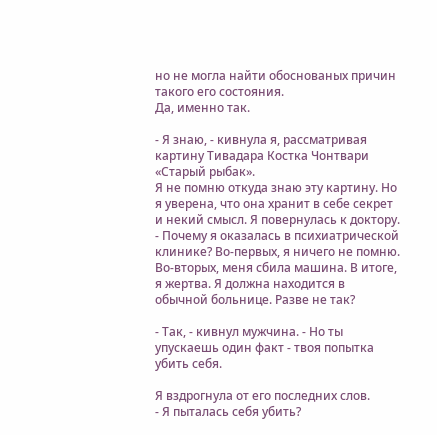но не могла найти обоснованых причин такого его состояния.
Да, именно так.

- Я знаю, - кивнула я, рассматривая картину Тивадара Костка Чонтвари «Старый рыбак».
Я не помню откуда знаю эту картину. Но я уверена, что она хранит в себе секрет и некий смысл. Я повернулась к доктору.
- Почему я оказалась в психиатрической клинике? Во-первых, я ничего не помню. Во-вторых, меня сбила машина. В итоге, я жертва. Я должна находится в обычной больнице. Разве не так?

- Так, - кивнул мужчина. - Но ты упускаешь один факт - твоя попытка убить себя.

Я вздрогнула от его последних слов.
- Я пыталась себя убить?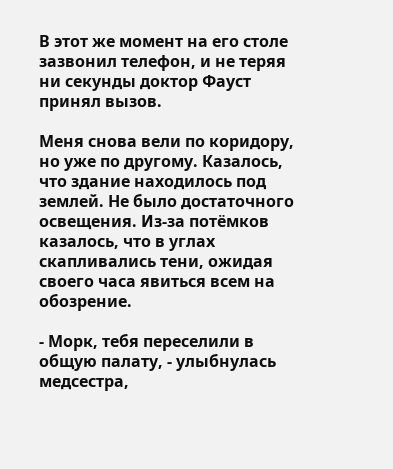В этот же момент на его столе зазвонил телефон, и не теряя ни секунды доктор Фауст принял вызов.

Меня снова вели по коридору, но уже по другому. Казалось, что здание находилось под землей. Не было достаточного освещения. Из-за потёмков казалось, что в углах скапливались тени, ожидая своего часа явиться всем на обозрение.

- Морк, тебя переселили в общую палату, - улыбнулась медсестра,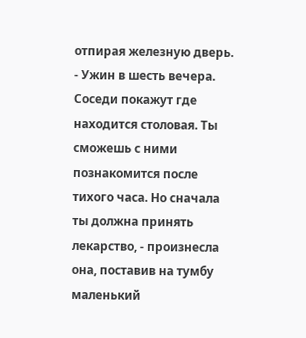отпирая железную дверь. - Ужин в шесть вечера. Соседи покажут где находится столовая. Ты сможешь с ними познакомится после тихого часа. Но сначала ты должна принять лекарство, - произнесла она, поставив на тумбу маленький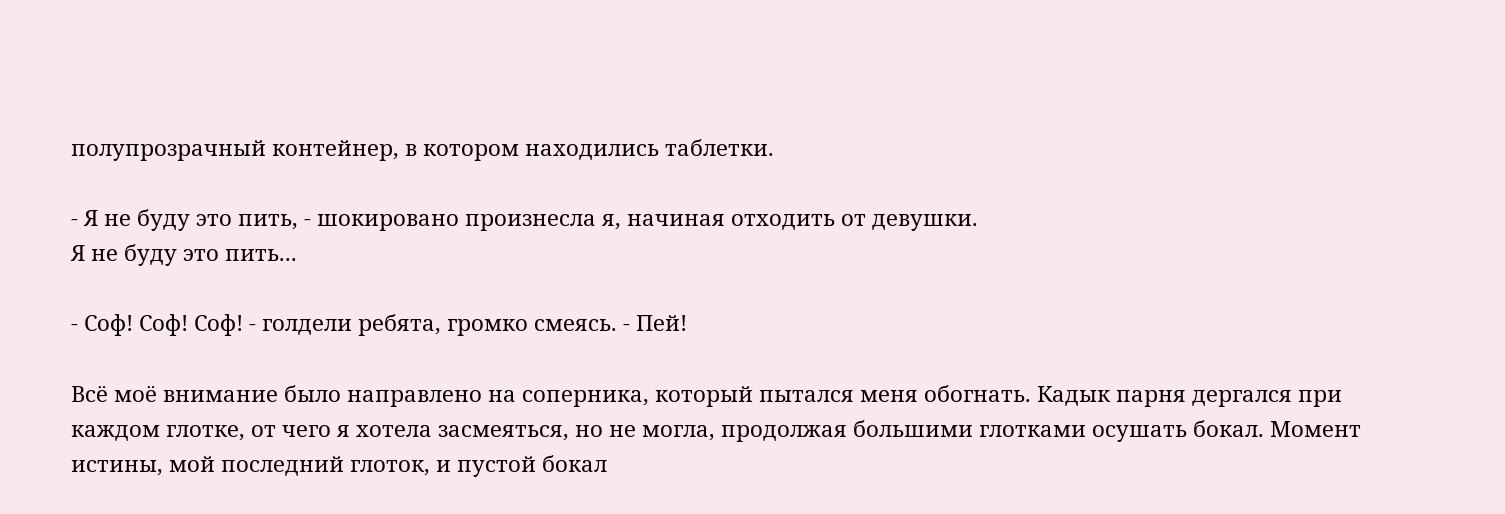полупрозрачный контейнер, в котором находились таблетки.

- Я не буду это пить, - шокировано произнесла я, начиная отходить от девушки.
Я не буду это пить...

- Соф! Соф! Соф! - голдели ребята, громко смеясь. - Пей!

Всё моё внимание было направлено на соперника, который пытался меня обогнать. Кадык парня дергался при каждом глотке, от чего я хотела засмеяться, но не могла, продолжая большими глотками осушать бокал. Момент истины, мой последний глоток, и пустой бокал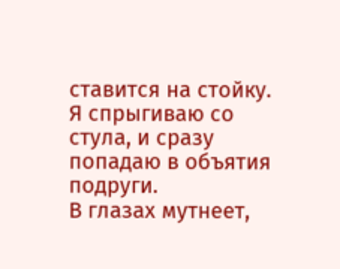ставится на стойку. Я спрыгиваю со стула, и сразу попадаю в объятия подруги.
В глазах мутнеет,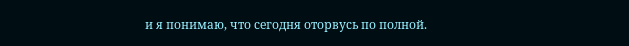и я понимаю, что сегодня оторвусь по полной.